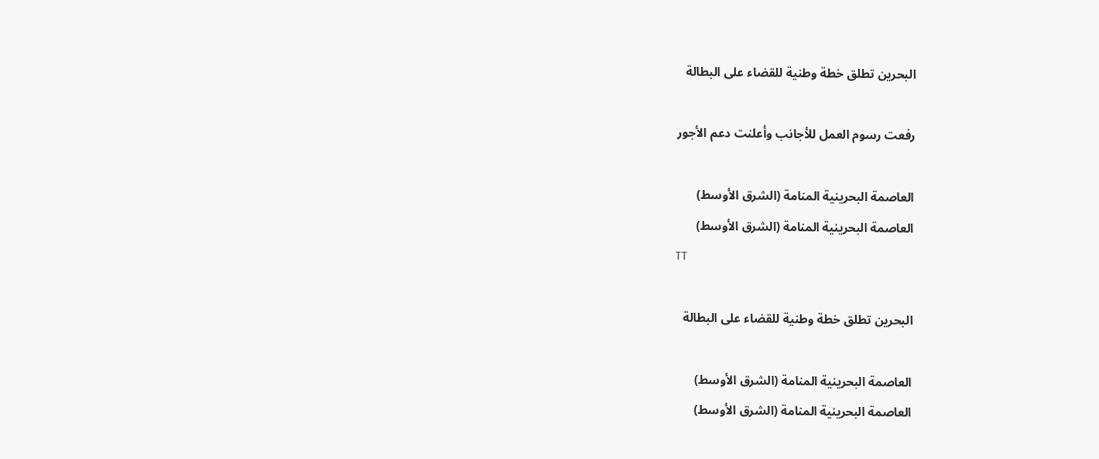البحرين تطلق خطة وطنية للقضاء على البطالة

رفعت رسوم العمل للأجانب وأعلنت دعم الأجور

العاصمة البحرينية المنامة (الشرق الأوسط)
العاصمة البحرينية المنامة (الشرق الأوسط)
TT

البحرين تطلق خطة وطنية للقضاء على البطالة

العاصمة البحرينية المنامة (الشرق الأوسط)
العاصمة البحرينية المنامة (الشرق الأوسط)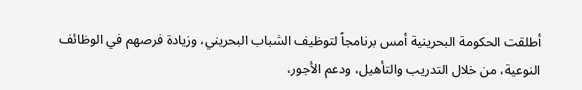أطلقت الحكومة البحرينية أمس برنامجاً لتوظيف الشباب البحريني، وزيادة فرصهم في الوظائف النوعية، من خلال التدريب والتأهيل، ودعم الأجور،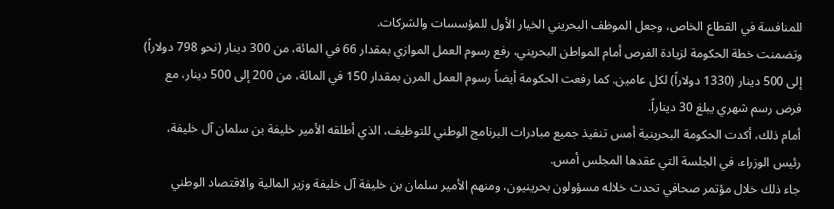للمنافسة في القطاع الخاص، وجعل الموظف البحريني الخيار الأول للمؤسسات والشركات.
وتضمنت خطة الحكومة لزيادة الفرص أمام المواطن البحريني، رفع رسوم العمل الموازي بمقدار 66 في المائة، من 300 دينار (نحو 798 دولاراً) إلى 500 دينار (1330 دولاراً) لكل عامين. كما رفعت الحكومة أيضاً رسوم العمل المرن بمقدار 150 في المائة، من 200 إلى 500 دينار، مع فرض رسم شهري يبلغ 30 ديناراً.
أمام ذلك، أكدت الحكومة البحرينية أمس تنفيذ جميع مبادرات البرنامج الوطني للتوظيف، الذي أطلقه الأمير خليفة بن سلمان آل خليفة، رئيس الوزراء، في الجلسة التي عقدها المجلس أمس.
جاء ذلك خلال مؤتمر صحافي تحدث خلاله مسؤولون بحرينيون، ومنهم الأمير سلمان بن خليفة آل خليفة وزير المالية والاقتصاد الوطني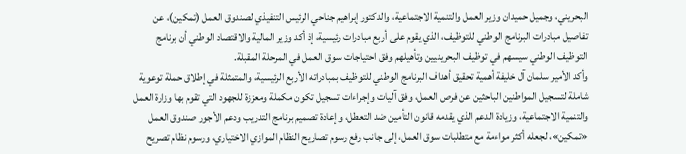البحريني، وجميل حميدان وزير العمل والتنمية الاجتماعية، والدكتور إبراهيم جناحي الرئيس التنفيذي لصندوق العمل (تمكين)، عن تفاصيل مبادرات البرنامج الوطني للتوظيف، الذي يقوم على أربع مبادرات رئيسية، إذ أكد وزير المالية والاقتصاد الوطني أن برنامج التوظيف الوطني سيسهم في توظيف البحرينيين وتأهيلهم وفق احتياجات سوق العمل في المرحلة المقبلة.
وأكد الأمير سلمان آل خليفة أهمية تحقيق أهداف البرنامج الوطني للتوظيف بمبادراته الأربع الرئيسية، والمتمثلة في إطلاق حملة توعوية شاملة لتسجيل المواطنين الباحثين عن فرص العمل، وفق آليات وإجراءات تسجيل تكون مكملة ومعززة للجهود التي تقوم بها وزارة العمل والتنمية الاجتماعية، وزيادة الدعم الذي يقدمه قانون التأمين ضد التعطل، وإعادة تصميم برنامج التدريب ودعم الأجور صندوق العمل «تمكين»، لجعله أكثر مواءمة مع متطلبات سوق العمل، إلى جانب رفع رسوم تصاريح النظام الموازي الاختياري، ورسوم نظام تصريح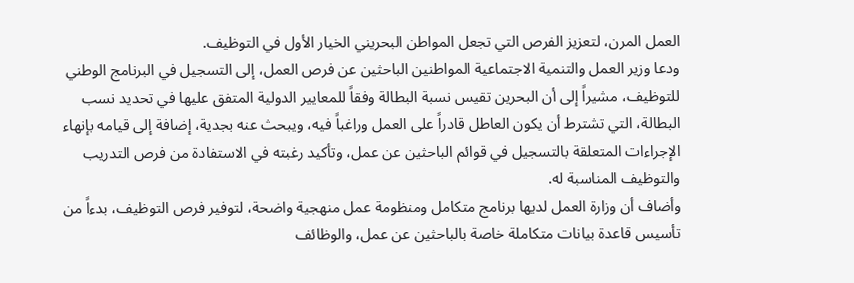العمل المرن، لتعزيز الفرص التي تجعل المواطن البحريني الخيار الأول في التوظيف.
ودعا وزير العمل والتنمية الاجتماعية المواطنين الباحثين عن فرص العمل، إلى التسجيل في البرنامج الوطني للتوظيف، مشيراً إلى أن البحرين تقيس نسبة البطالة وفقاً للمعايير الدولية المتفق عليها في تحديد نسب البطالة، التي تشترط أن يكون العاطل قادراً على العمل وراغباً فيه، ويبحث عنه بجدية، إضافة إلى قيامه بإنهاء الإجراءات المتعلقة بالتسجيل في قوائم الباحثين عن عمل، وتأكيد رغبته في الاستفادة من فرص التدريب والتوظيف المناسبة له.
وأضاف أن وزارة العمل لديها برنامج متكامل ومنظومة عمل منهجية واضحة، لتوفير فرص التوظيف، بدءاً من تأسيس قاعدة بيانات متكاملة خاصة بالباحثين عن عمل، والوظائف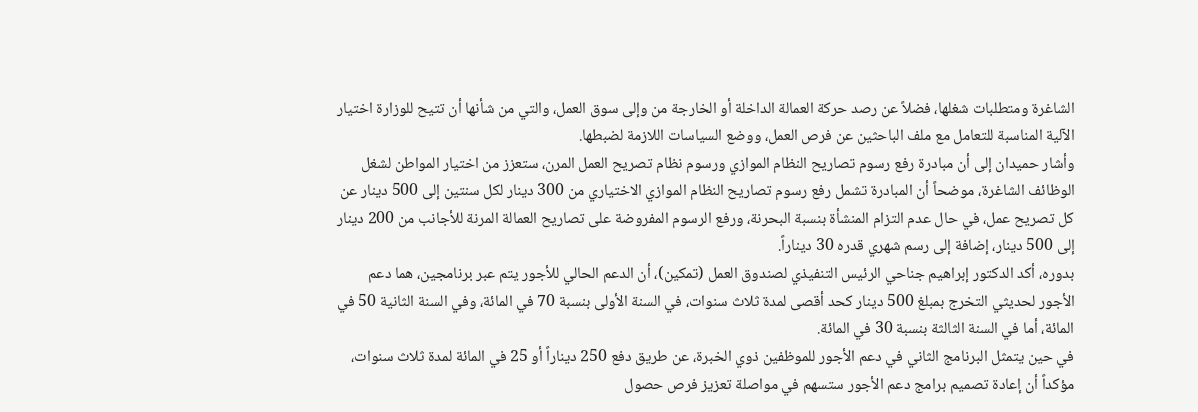الشاغرة ومتطلبات شغلها، فضلاً عن رصد حركة العمالة الداخلة أو الخارجة من وإلى سوق العمل، والتي من شأنها أن تتيح للوزارة اختيار الآلية المناسبة للتعامل مع ملف الباحثين عن فرص العمل، ووضع السياسات اللازمة لضبطها.
وأشار حميدان إلى أن مبادرة رفع رسوم تصاريح النظام الموازي ورسوم نظام تصريح العمل المرن، ستعزز من اختيار المواطن لشغل الوظائف الشاغرة، موضحاً أن المبادرة تشمل رفع رسوم تصاريح النظام الموازي الاختياري من 300 دينار لكل سنتين إلى 500 دينار عن كل تصريح عمل، في حال عدم التزام المنشأة بنسبة البحرنة، ورفع الرسوم المفروضة على تصاريح العمالة المرنة للأجانب من 200 دينار إلى 500 دينار، إضافة إلى رسم شهري قدره 30 ديناراً.
بدوره، أكد الدكتور إبراهيم جناحي الرئيس التنفيذي لصندوق العمل (تمكين)، أن الدعم الحالي للأجور يتم عبر برنامجين، هما دعم الأجور لحديثي التخرج بمبلغ 500 دينار كحد أقصى لمدة ثلاث سنوات، في السنة الأولى بنسبة 70 في المائة، وفي السنة الثانية 50 في المائة، أما في السنة الثالثة بنسبة 30 في المائة.
في حين يتمثل البرنامج الثاني في دعم الأجور للموظفين ذوي الخبرة، عن طريق دفع 250 ديناراً أو 25 في المائة لمدة ثلاث سنوات، مؤكداً أن إعادة تصميم برامج دعم الأجور ستسهم في مواصلة تعزيز فرص حصول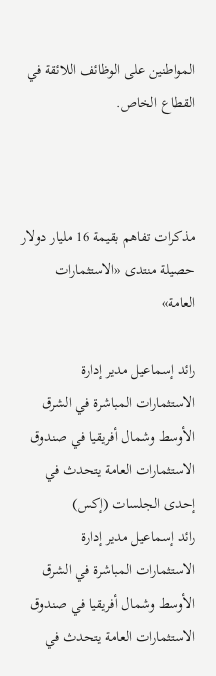المواطنين على الوظائف اللائقة في القطاع الخاص.



مذكرات تفاهم بقيمة 16 مليار دولار حصيلة منتدى «الاستثمارات العامة»

رائد إسماعيل مدير إدارة الاستثمارات المباشرة في الشرق الأوسط وشمال أفريقيا في صندوق الاستثمارات العامة يتحدث في إحدى الجلسات (إكس)
رائد إسماعيل مدير إدارة الاستثمارات المباشرة في الشرق الأوسط وشمال أفريقيا في صندوق الاستثمارات العامة يتحدث في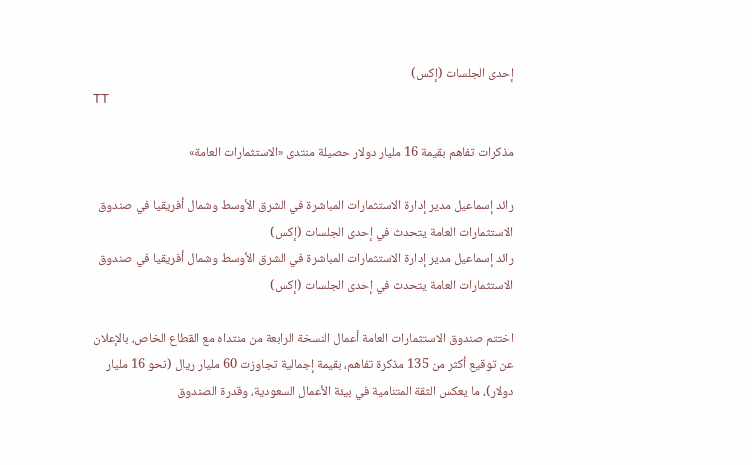إحدى الجلسات (إكس)
TT

مذكرات تفاهم بقيمة 16 مليار دولار حصيلة منتدى «الاستثمارات العامة»

رائد إسماعيل مدير إدارة الاستثمارات المباشرة في الشرق الأوسط وشمال أفريقيا في صندوق الاستثمارات العامة يتحدث في إحدى الجلسات (إكس)
رائد إسماعيل مدير إدارة الاستثمارات المباشرة في الشرق الأوسط وشمال أفريقيا في صندوق الاستثمارات العامة يتحدث في إحدى الجلسات (إكس)

اختتم صندوق الاستثمارات العامة أعمال النسخة الرابعة من منتداه مع القطاع الخاص، بالإعلان عن توقيع أكثر من 135 مذكرة تفاهم، بقيمة إجمالية تجاوزت 60 مليار ريال (نحو 16 مليار دولار)، ما يعكس الثقة المتنامية في بيئة الأعمال السعودية، وقدرة الصندوق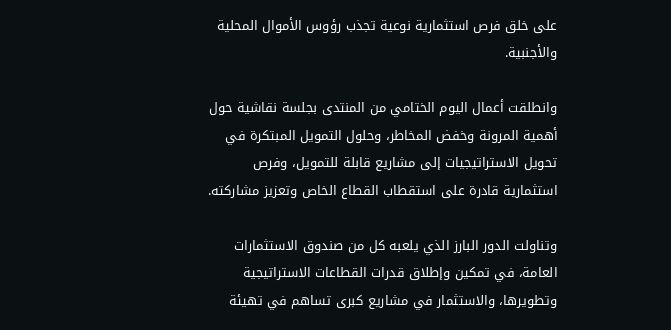على خلق فرص استثمارية نوعية تجذب رؤوس الأموال المحلية والأجنبية.

وانطلقت أعمال اليوم الختامي من المنتدى بجلسة نقاشية حول أهمية المرونة وخفض المخاطر، وحلول التمويل المبتكرة في تحويل الاستراتيجيات إلى مشاريع قابلة للتمويل، وفرص استثمارية قادرة على استقطاب القطاع الخاص وتعزيز مشاركته.

وتناولت الدور البارز الذي يلعبه كل من صندوق الاستثمارات العامة، في تمكين وإطلاق قدرات القطاعات الاستراتيجية وتطويرها، والاستثمار في مشاريع كبرى تساهم في تهيئة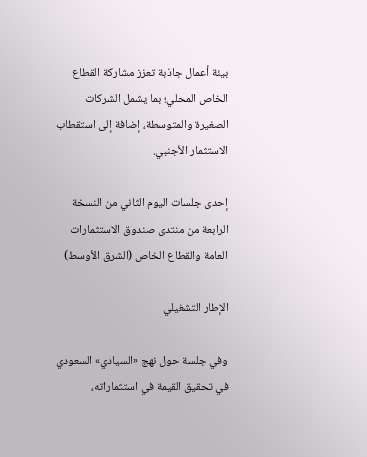بيئة أعمال جاذبة تعزز مشاركة القطاع الخاص المحلي؛ بما يشمل الشركات الصغيرة والمتوسطة، إضافة إلى استقطاب الاستثمار الأجنبي.

إحدى جلسات اليوم الثاني من النسخة الرابعة من منتدى صندوق الاستثمارات العامة والقطاع الخاص (الشرق الأوسط)

الإطار التشغيلي

وفي جلسة حول نهج «السيادي» السعودي في تحقيق القيمة في استثماراته،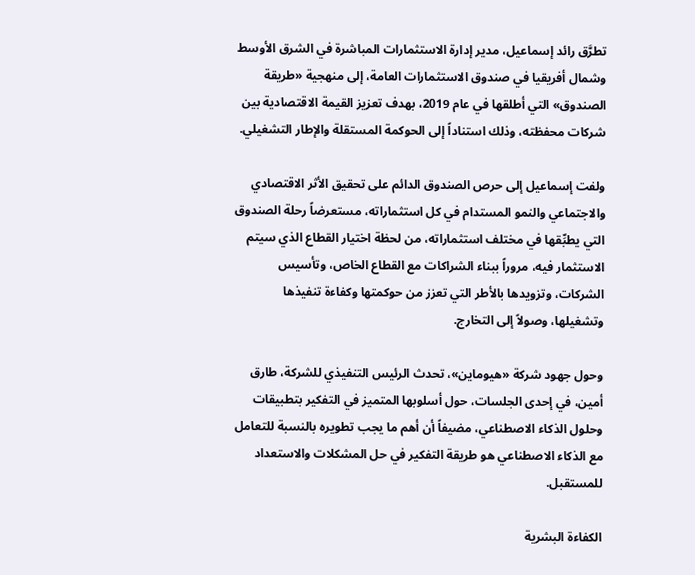تطرَّق رائد إسماعيل، مدير إدارة الاستثمارات المباشرة في الشرق الأوسط وشمال أفريقيا في صندوق الاستثمارات العامة، إلى منهجية «طريقة الصندوق» التي أطلقها في عام 2019، بهدف تعزيز القيمة الاقتصادية بين شركات محفظته، وذلك استناداً إلى الحوكمة المستقلة والإطار التشغيلي.

ولفت إسماعيل إلى حرص الصندوق الدائم على تحقيق الأثر الاقتصادي والاجتماعي والنمو المستدام في كل استثماراته، مستعرضاً رحلة الصندوق التي يطبِّقها في مختلف استثماراته، من لحظة اختيار القطاع الذي سيتم الاستثمار فيه، مروراً ببناء الشراكات مع القطاع الخاص، وتأسيس الشركات، وتزويدها بالأطر التي تعزز من حوكمتها وكفاءة تنفيذها وتشغيلها، وصولاً إلى التخارج.

وحول جهود شركة «هيوماين»، تحدث الرئيس التنفيذي للشركة، طارق أمين، في إحدى الجلسات، حول أسلوبها المتميز في التفكير بتطبيقات وحلول الذكاء الاصطناعي، مضيفاً أن أهم ما يجب تطويره بالنسبة للتعامل مع الذكاء الاصطناعي هو طريقة التفكير في حل المشكلات والاستعداد للمستقبل.

الكفاءة البشرية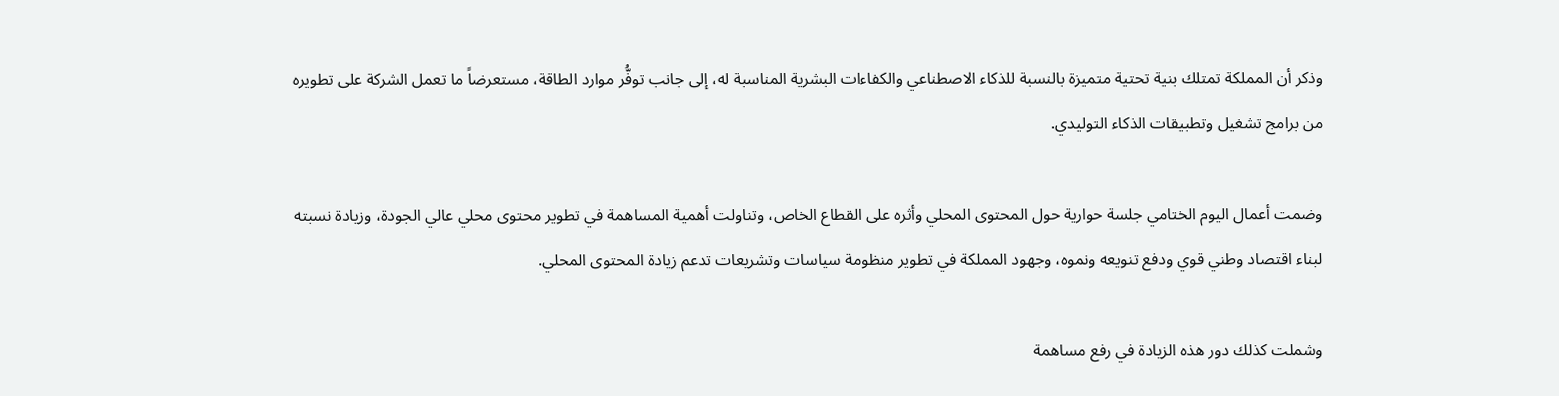وذكر أن المملكة تمتلك بنية تحتية متميزة بالنسبة للذكاء الاصطناعي والكفاءات البشرية المناسبة له، إلى جانب توفُّر موارد الطاقة، مستعرضاً ما تعمل الشركة على تطويره من برامج تشغيل وتطبيقات الذكاء التوليدي.

وضمت أعمال اليوم الختامي جلسة حوارية حول المحتوى المحلي وأثره على القطاع الخاص، وتناولت أهمية المساهمة في تطوير محتوى محلي عالي الجودة، وزيادة نسبته لبناء اقتصاد وطني قوي ودفع تنويعه ونموه، وجهود المملكة في تطوير منظومة سياسات وتشريعات تدعم زيادة المحتوى المحلي.

وشملت كذلك دور هذه الزيادة في رفع مساهمة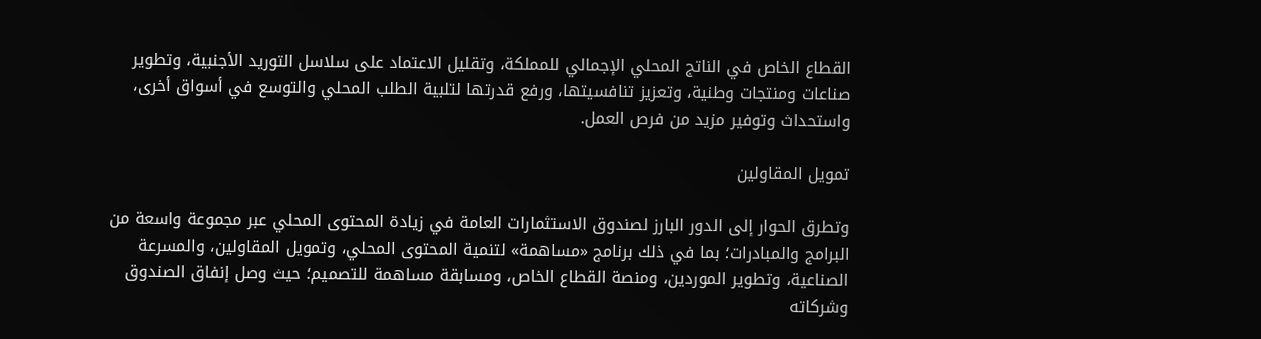القطاع الخاص في الناتج المحلي الإجمالي للمملكة، وتقليل الاعتماد على سلاسل التوريد الأجنبية، وتطوير صناعات ومنتجات وطنية، وتعزيز تنافسيتها، ورفع قدرتها لتلبية الطلب المحلي والتوسع في أسواق أخرى، واستحداث وتوفير مزيد من فرص العمل.

تمويل المقاولين

وتطرق الحوار إلى الدور البارز لصندوق الاستثمارات العامة في زيادة المحتوى المحلي عبر مجموعة واسعة من البرامج والمبادرات؛ بما في ذلك برنامج «مساهمة» لتنمية المحتوى المحلي، وتمويل المقاولين، والمسرعة الصناعية، وتطوير الموردين، ومنصة القطاع الخاص، ومسابقة مساهمة للتصميم؛ حيث وصل إنفاق الصندوق وشركاته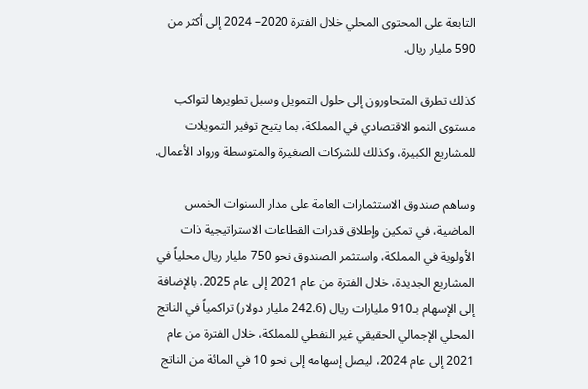التابعة على المحتوى المحلي خلال الفترة 2020– 2024 إلى أكثر من 590 مليار ريال.

كذلك تطرق المتحاورون إلى حلول التمويل وسبل تطويرها لتواكب مستوى النمو الاقتصادي في المملكة، بما يتيح توفير التمويلات للمشاريع الكبيرة، وكذلك للشركات الصغيرة والمتوسطة ورواد الأعمال.

وساهم صندوق الاستثمارات العامة على مدار السنوات الخمس الماضية، في تمكين وإطلاق قدرات القطاعات الاستراتيجية ذات الأولوية في المملكة، واستثمر الصندوق نحو 750 مليار ريال محلياً في المشاريع الجديدة، خلال الفترة من عام 2021 إلى عام 2025. بالإضافة إلى الإسهام بـ910 مليارات ريال (242.6 مليار دولار) تراكمياً في الناتج المحلي الإجمالي الحقيقي غير النفطي للمملكة، خلال الفترة من عام 2021 إلى عام 2024، ليصل إسهامه إلى نحو 10 في المائة من الناتج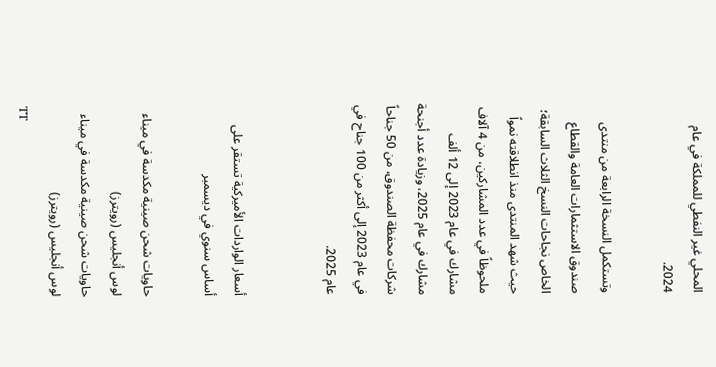المحلي غير النفطي للمملكة في عام 2024.

وتستكمل النسخة الرابعة من منتدى صندوق الاستثمارات العامة والقطاع الخاص نجاحات النسخ الثلاث السابقة؛ حيث شهد المنتدى منذ انطلاقته نمواً ملحوظاً في عدد المشاركين، من 4 آلاف مشارك في عام 2023 إلى 12 ألف مشارك في عام 2025، وزيادة عدد أجنحة شركات محفظة الصندوق، من 50 جناحاً في عام 2023 إلى أكثر من 100 جناح في عام 2025.


أسعار الواردات الأميركية تستقر على أساس سنوي في ديسمبر

حاويات شحن صينية مكدسة في ميناء لوس أنجليس (رويترز)
حاويات شحن صينية مكدسة في ميناء لوس أنجليس (رويترز)
TT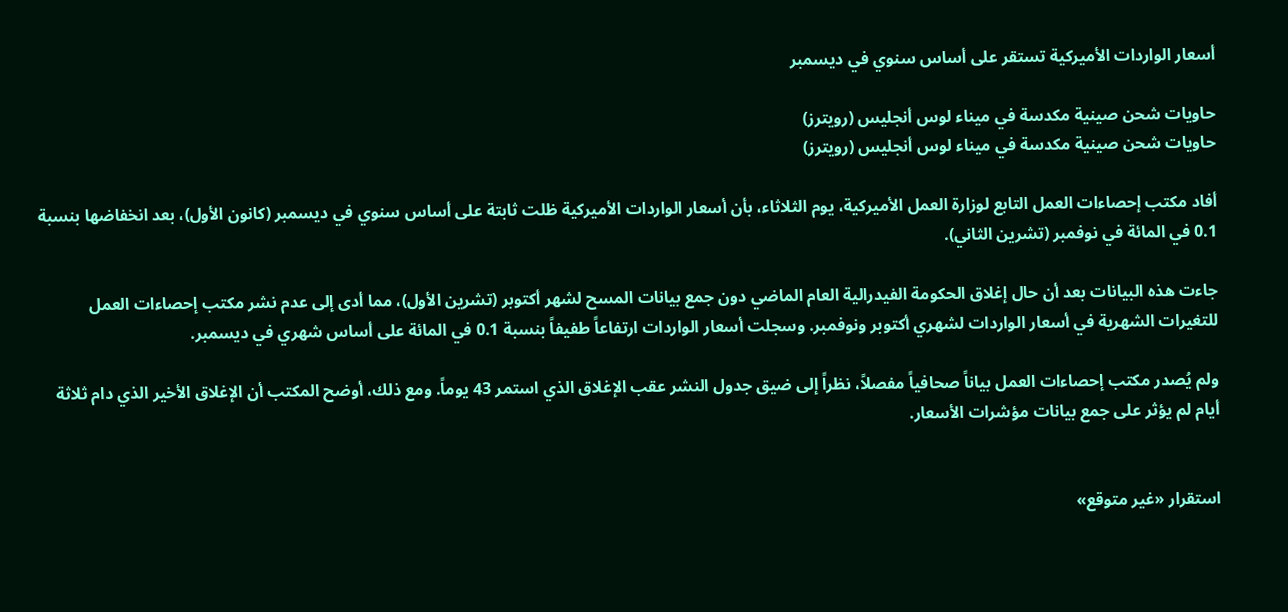أسعار الواردات الأميركية تستقر على أساس سنوي في ديسمبر

حاويات شحن صينية مكدسة في ميناء لوس أنجليس (رويترز)
حاويات شحن صينية مكدسة في ميناء لوس أنجليس (رويترز)

أفاد مكتب إحصاءات العمل التابع لوزارة العمل الأميركية، يوم الثلاثاء، بأن أسعار الواردات الأميركية ظلت ثابتة على أساس سنوي في ديسمبر (كانون الأول)، بعد انخفاضها بنسبة 0.1 في المائة في نوفمبر (تشرين الثاني).

جاءت هذه البيانات بعد أن حال إغلاق الحكومة الفيدرالية العام الماضي دون جمع بيانات المسح لشهر أكتوبر (تشرين الأول)، مما أدى إلى عدم نشر مكتب إحصاءات العمل للتغيرات الشهرية في أسعار الواردات لشهري أكتوبر ونوفمبر. وسجلت أسعار الواردات ارتفاعاً طفيفاً بنسبة 0.1 في المائة على أساس شهري في ديسمبر.

ولم يُصدر مكتب إحصاءات العمل بياناً صحافياً مفصلاً، نظراً إلى ضيق جدول النشر عقب الإغلاق الذي استمر 43 يوماً. ومع ذلك، أوضح المكتب أن الإغلاق الأخير الذي دام ثلاثة أيام لم يؤثر على جمع بيانات مؤشرات الأسعار.


استقرار «غير متوقع»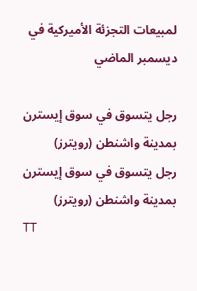لمبيعات التجزئة الأميركية في ديسمبر الماضي

رجل يتسوق في سوق إيسترن بمدينة واشنطن (رويترز)
رجل يتسوق في سوق إيسترن بمدينة واشنطن (رويترز)
TT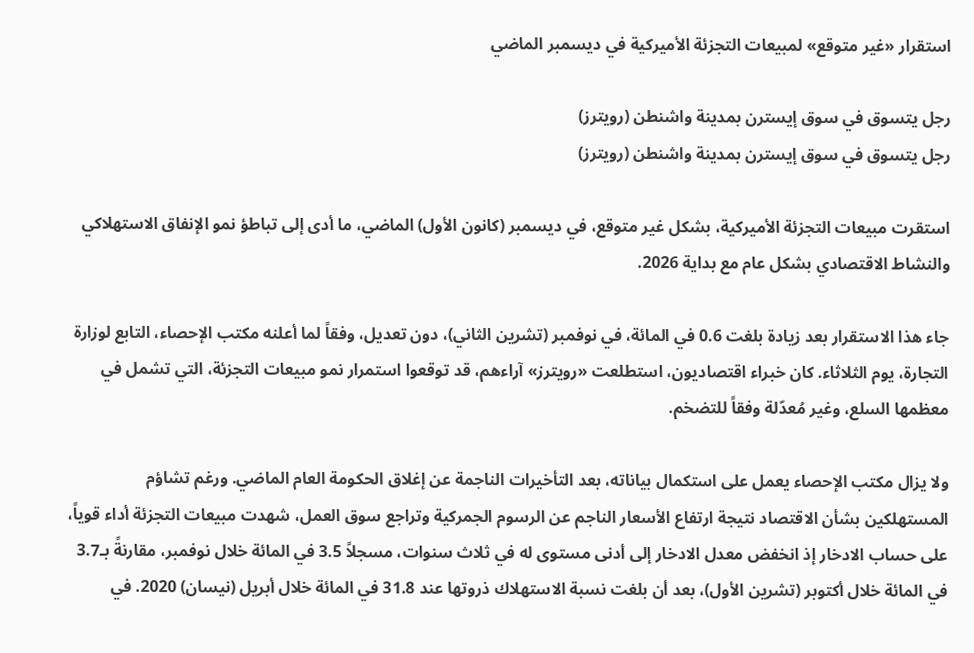استقرار «غير متوقع» لمبيعات التجزئة الأميركية في ديسمبر الماضي

رجل يتسوق في سوق إيسترن بمدينة واشنطن (رويترز)
رجل يتسوق في سوق إيسترن بمدينة واشنطن (رويترز)

استقرت مبيعات التجزئة الأميركية، بشكل غير متوقع، في ديسمبر (كانون الأول) الماضي، ما أدى إلى تباطؤ نمو الإنفاق الاستهلاكي والنشاط الاقتصادي بشكل عام مع بداية 2026.

جاء هذا الاستقرار بعد زيادة بلغت 0.6 في المائة، في نوفمبر (تشرين الثاني)، دون تعديل، وفقاً لما أعلنه مكتب الإحصاء، التابع لوزارة التجارة، يوم الثلاثاء. كان خبراء اقتصاديون، استطلعت «رويترز» آراءهم، قد توقعوا استمرار نمو مبيعات التجزئة، التي تشمل في معظمها السلع، وغير مُعدّلة وفقاً للتضخم.

ولا يزال مكتب الإحصاء يعمل على استكمال بياناته، بعد التأخيرات الناجمة عن إغلاق الحكومة العام الماضي. ورغم تشاؤم المستهلكين بشأن الاقتصاد نتيجة ارتفاع الأسعار الناجم عن الرسوم الجمركية وتراجع سوق العمل، شهدت مبيعات التجزئة أداء قوياً، على حساب الادخار إذ انخفض معدل الادخار إلى أدنى مستوى له في ثلاث سنوات، مسجلاً 3.5 في المائة خلال نوفمبر، مقارنةً بـ3.7 في المائة خلال أكتوبر (تشرين الأول)، بعد أن بلغت نسبة الاستهلاك ذروتها عند 31.8 في المائة خلال أبريل (نيسان) 2020. في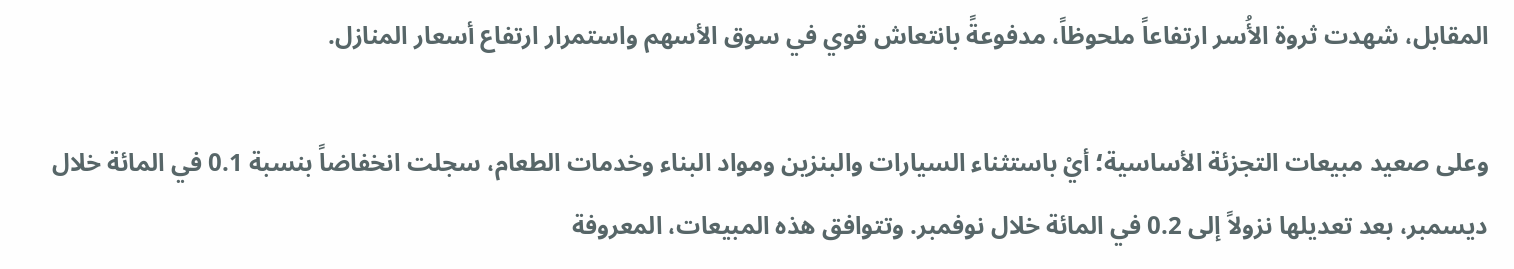المقابل، شهدت ثروة الأُسر ارتفاعاً ملحوظاً، مدفوعةً بانتعاش قوي في سوق الأسهم واستمرار ارتفاع أسعار المنازل.

وعلى صعيد مبيعات التجزئة الأساسية؛ أيْ باستثناء السيارات والبنزين ومواد البناء وخدمات الطعام، سجلت انخفاضاً بنسبة 0.1 في المائة خلال ديسمبر، بعد تعديلها نزولاً إلى 0.2 في المائة خلال نوفمبر. وتتوافق هذه المبيعات، المعروفة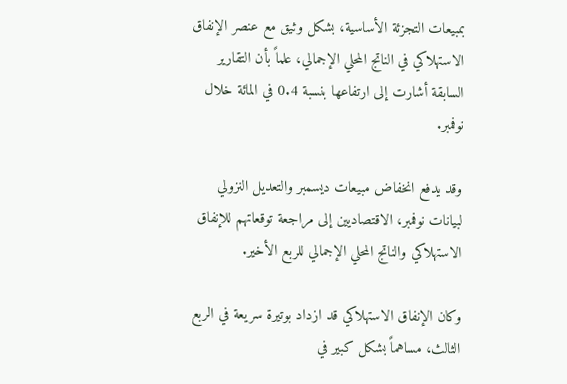بمبيعات التجزئة الأساسية، بشكل وثيق مع عنصر الإنفاق الاستهلاكي في الناتج المحلي الإجمالي، علماً بأن التقارير السابقة أشارت إلى ارتفاعها بنسبة 0.4 في المائة خلال نوفمبر.

وقد يدفع انخفاض مبيعات ديسمبر والتعديل النزولي لبيانات نوفمبر، الاقتصاديين إلى مراجعة توقعاتهم للإنفاق الاستهلاكي والناتج المحلي الإجمالي للربع الأخير.

وكان الإنفاق الاستهلاكي قد ازداد بوتيرة سريعة في الربع الثالث، مساهماً بشكل كبير في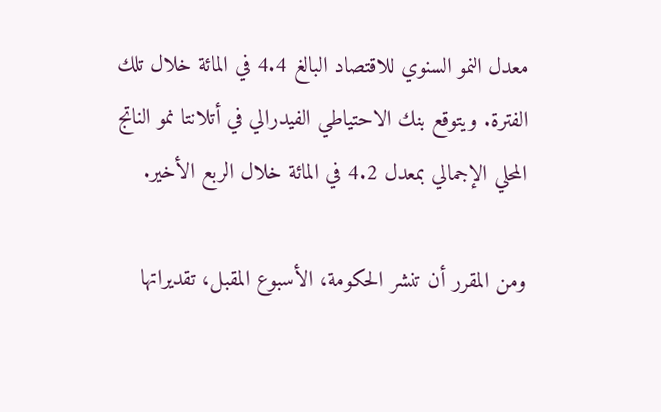معدل النمو السنوي للاقتصاد البالغ 4.4 في المائة خلال تلك الفترة. ويتوقع بنك الاحتياطي الفيدرالي في أتلانتا نمو الناتج المحلي الإجمالي بمعدل 4.2 في المائة خلال الربع الأخير.

ومن المقرر أن تنشر الحكومة، الأسبوع المقبل، تقديراتها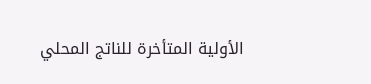الأولية المتأخرة للناتج المحلي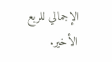الإجمالي للربع الأخير.